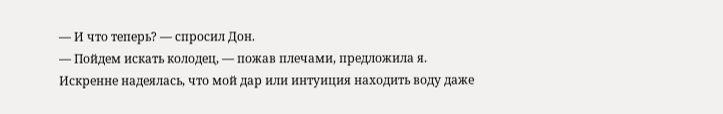— И что теперь? — спросил Дон.
— Пойдем искать колодец, — пожав плечами, предложила я. Искренне надеялась, что мой дар или интуиция находить воду даже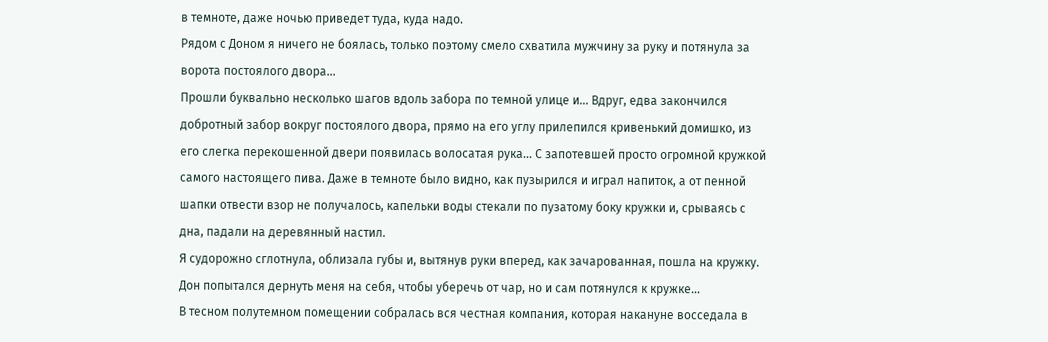в темноте, даже ночью приведет туда, куда надо.
Рядом с Доном я ничего не боялась, только поэтому смело схватила мужчину за руку и потянула за ворота постоялого двора…
Прошли буквально несколько шагов вдоль забора по темной улице и… Вдруг, едва закончился добротный забор вокруг постоялого двора, прямо на его углу прилепился кривенький домишко, из его слегка перекошенной двери появилась волосатая рука… С запотевшей просто огромной кружкой самого настоящего пива. Даже в темноте было видно, как пузырился и играл напиток, а от пенной шапки отвести взор не получалось, капельки воды стекали по пузатому боку кружки и, срываясь с дна, падали на деревянный настил.
Я судорожно сглотнула, облизала губы и, вытянув руки вперед, как зачарованная, пошла на кружку.
Дон попытался дернуть меня на себя, чтобы уберечь от чар, но и сам потянулся к кружке…
В тесном полутемном помещении собралась вся честная компания, которая накануне восседала в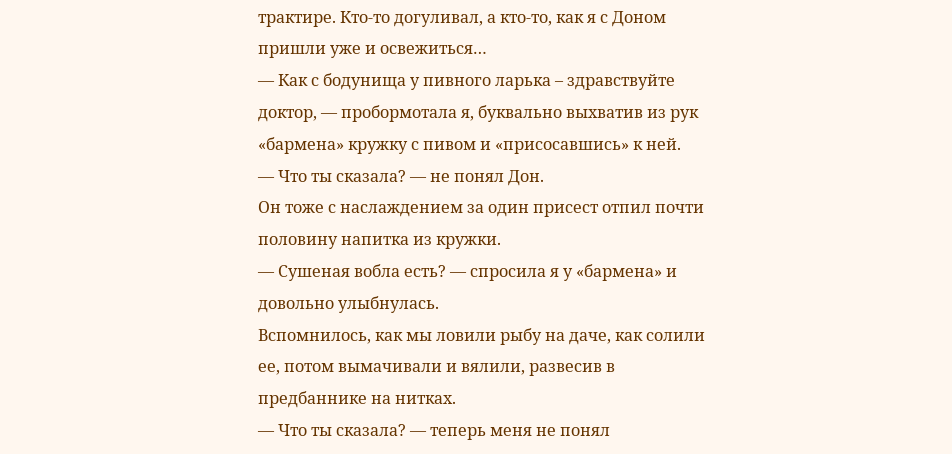трактире. Кто-то догуливал, а кто-то, как я с Доном пришли уже и освежиться…
— Как с бодунища у пивного ларька – здравствуйте доктор, — пробормотала я, буквально выхватив из рук «бармена» кружку с пивом и «присосавшись» к ней.
— Что ты сказала? — не понял Дон.
Он тоже с наслаждением за один присест отпил почти половину напитка из кружки.
— Сушеная вобла есть? — спросила я у «бармена» и довольно улыбнулась.
Вспомнилось, как мы ловили рыбу на даче, как солили ее, потом вымачивали и вялили, развесив в предбаннике на нитках.
— Что ты сказала? — теперь меня не понял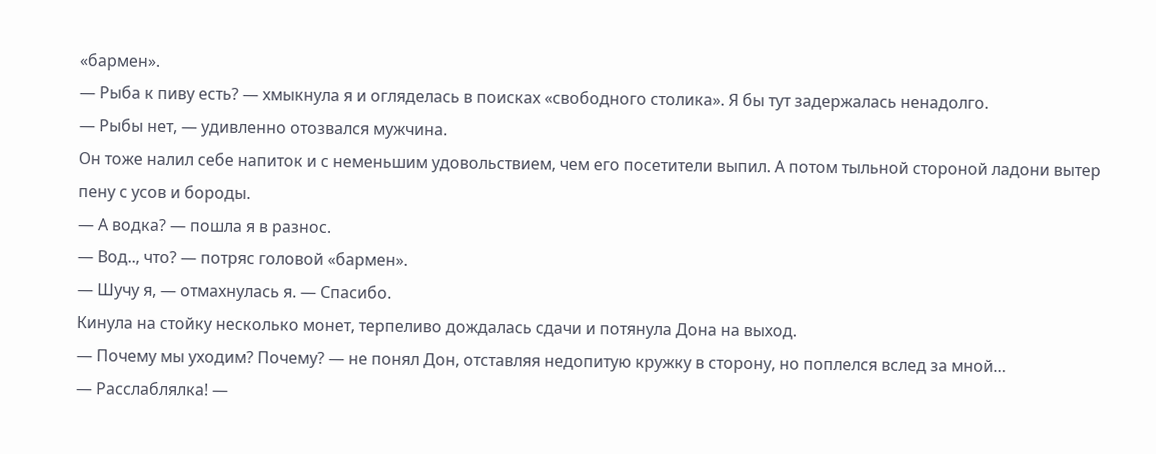«бармен».
— Рыба к пиву есть? — хмыкнула я и огляделась в поисках «свободного столика». Я бы тут задержалась ненадолго.
— Рыбы нет, — удивленно отозвался мужчина.
Он тоже налил себе напиток и с неменьшим удовольствием, чем его посетители выпил. А потом тыльной стороной ладони вытер пену с усов и бороды.
— А водка? — пошла я в разнос.
— Вод.., что? — потряс головой «бармен».
— Шучу я, — отмахнулась я. — Спасибо.
Кинула на стойку несколько монет, терпеливо дождалась сдачи и потянула Дона на выход.
— Почему мы уходим? Почему? — не понял Дон, отставляя недопитую кружку в сторону, но поплелся вслед за мной…
— Расслаблялка! —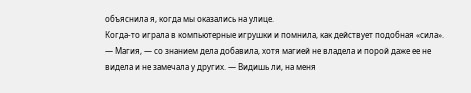объяснила я, когда мы оказались на улице.
Когда-то играла в компьютерные игрушки и помнила, как действует подобная «сила». — Магия, — со знанием дела добавила, хотя магией не владела и порой даже ее не видела и не замечала у других. — Видишь ли, на меня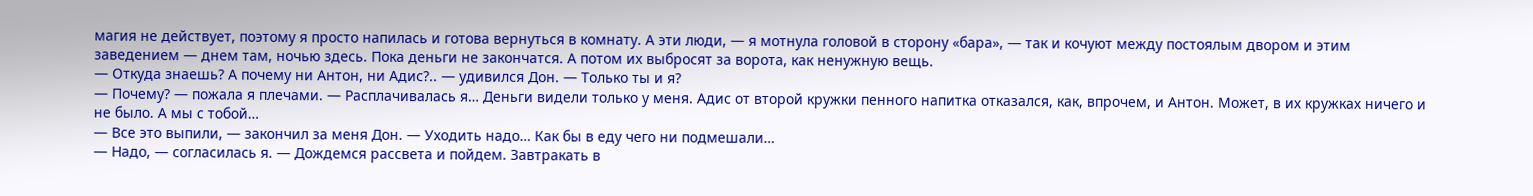магия не действует, поэтому я просто напилась и готова вернуться в комнату. А эти люди, — я мотнула головой в сторону «бара», — так и кочуют между постоялым двором и этим заведением — днем там, ночью здесь. Пока деньги не закончатся. А потом их выбросят за ворота, как ненужную вещь.
— Откуда знаешь? А почему ни Антон, ни Адис?.. — удивился Дон. — Только ты и я?
— Почему? — пожала я плечами. — Расплачивалась я… Деньги видели только у меня. Адис от второй кружки пенного напитка отказался, как, впрочем, и Антон. Может, в их кружках ничего и не было. А мы с тобой…
— Все это выпили, — закончил за меня Дон. — Уходить надо… Как бы в еду чего ни подмешали…
— Надо, — согласилась я. — Дождемся рассвета и пойдем. Завтракать в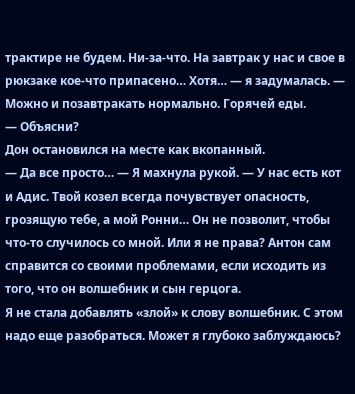трактире не будем. Ни-за-что. На завтрак у нас и свое в рюкзаке кое-что припасено… Хотя… — я задумалась. — Можно и позавтракать нормально. Горячей еды.
— Объясни?
Дон остановился на месте как вкопанный.
— Да все просто… — Я махнула рукой. — У нас есть кот и Адис. Твой козел всегда почувствует опасность, грозящую тебе, а мой Ронни… Он не позволит, чтобы что-то случилось со мной. Или я не права? Антон сам справится со своими проблемами, если исходить из того, что он волшебник и сын герцога.
Я не стала добавлять «злой» к слову волшебник. С этом надо еще разобраться. Может я глубоко заблуждаюсь?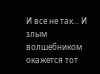И все не так... И злым волшебником окажется тот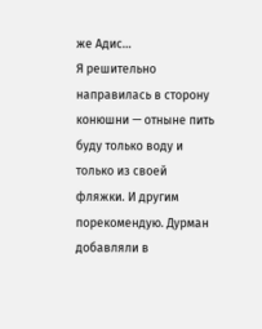же Адис…
Я решительно направилась в сторону конюшни — отныне пить буду только воду и только из своей фляжки. И другим порекомендую. Дурман добавляли в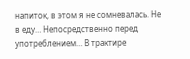напиток, в этом я не сомневалась. Не в еду… Непосредственно перед употреблением… В трактире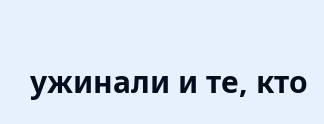ужинали и те, кто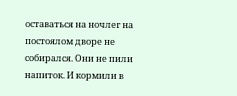оставаться на ночлег на постоялом дворе не собирался. Они не пили напиток. И кормили в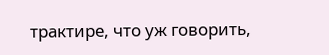трактире, что уж говорить,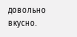довольно вкусно.